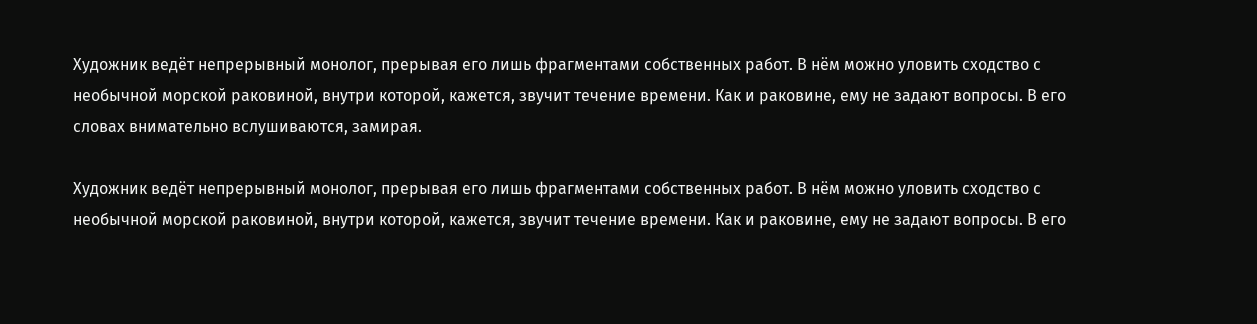Художник ведёт непрерывный монолог, прерывая его лишь фрагментами собственных работ. В нём можно уловить сходство с необычной морской раковиной, внутри которой, кажется, звучит течение времени. Как и раковине, ему не задают вопросы. В его словах внимательно вслушиваются, замирая.

Художник ведёт непрерывный монолог, прерывая его лишь фрагментами собственных работ. В нём можно уловить сходство с необычной морской раковиной, внутри которой, кажется, звучит течение времени. Как и раковине, ему не задают вопросы. В его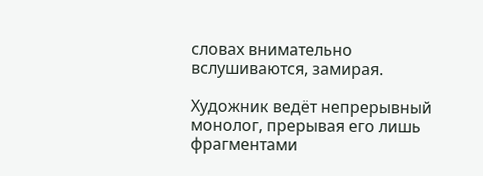словах внимательно вслушиваются, замирая.

Художник ведёт непрерывный монолог, прерывая его лишь фрагментами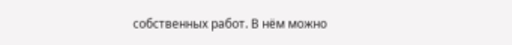собственных работ. В нём можно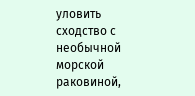уловить сходство с необычной морской раковиной,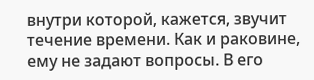внутри которой, кажется, звучит течение времени. Как и раковине, ему не задают вопросы. В его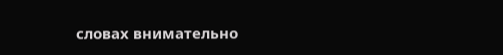словах внимательно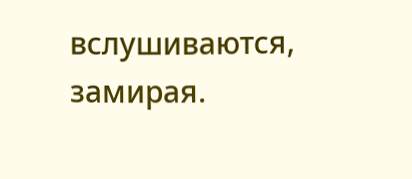вслушиваются, замирая.